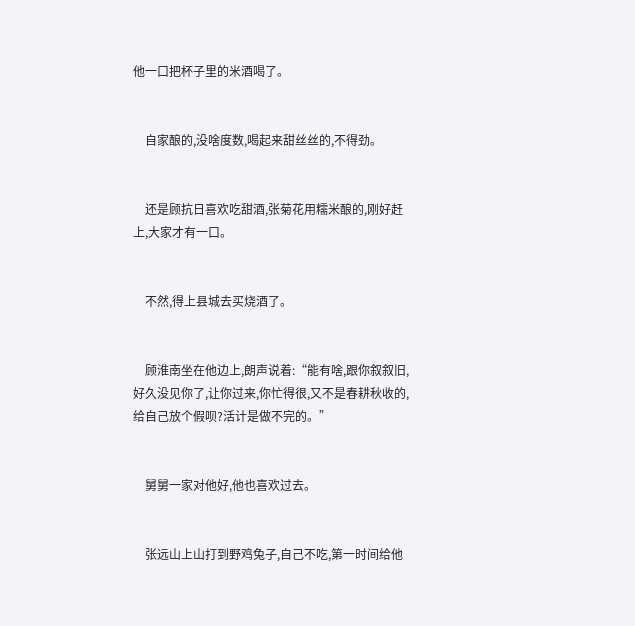他一口把杯子里的米酒喝了。


    自家酿的,没啥度数,喝起来甜丝丝的,不得劲。


    还是顾抗日喜欢吃甜酒,张菊花用糯米酿的,刚好赶上,大家才有一口。


    不然,得上县城去买烧酒了。


    顾淮南坐在他边上,朗声说着:“能有啥,跟你叙叙旧,好久没见你了,让你过来,你忙得很,又不是春耕秋收的,给自己放个假呗?活计是做不完的。”


    舅舅一家对他好,他也喜欢过去。


    张远山上山打到野鸡兔子,自己不吃,第一时间给他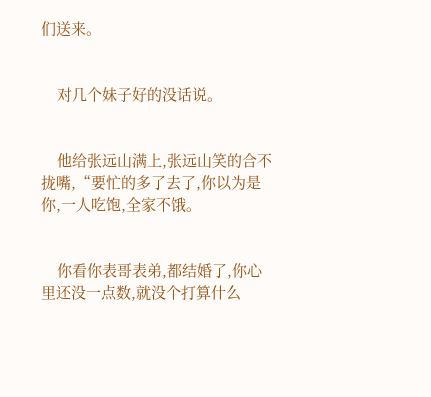们送来。


    对几个妹子好的没话说。


    他给张远山满上,张远山笑的合不拢嘴,“要忙的多了去了,你以为是你,一人吃饱,全家不饿。


    你看你表哥表弟,都结婚了,你心里还没一点数,就没个打算什么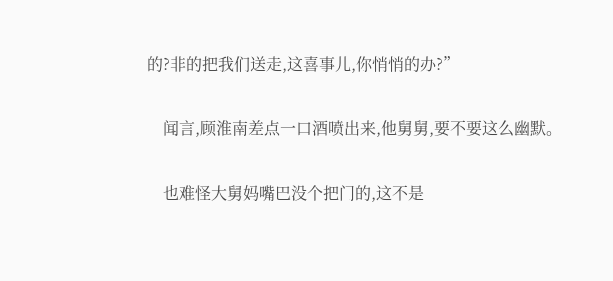的?非的把我们送走,这喜事儿,你悄悄的办?”


    闻言,顾淮南差点一口酒喷出来,他舅舅,要不要这么幽默。


    也难怪大舅妈嘴巴没个把门的,这不是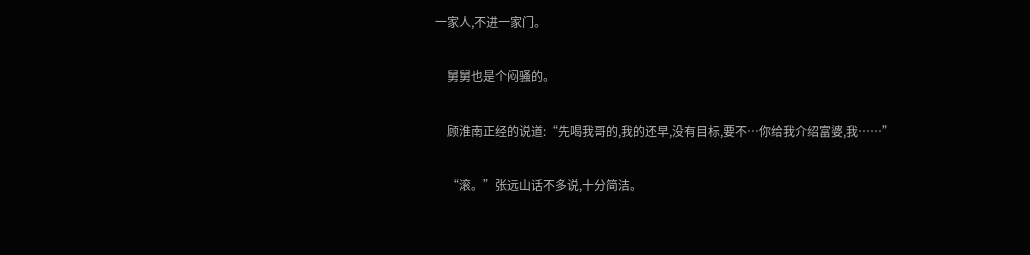一家人,不进一家门。


    舅舅也是个闷骚的。


    顾淮南正经的说道:“先喝我哥的,我的还早,没有目标,要不…你给我介绍富婆,我……”


    “滚。”张远山话不多说,十分简洁。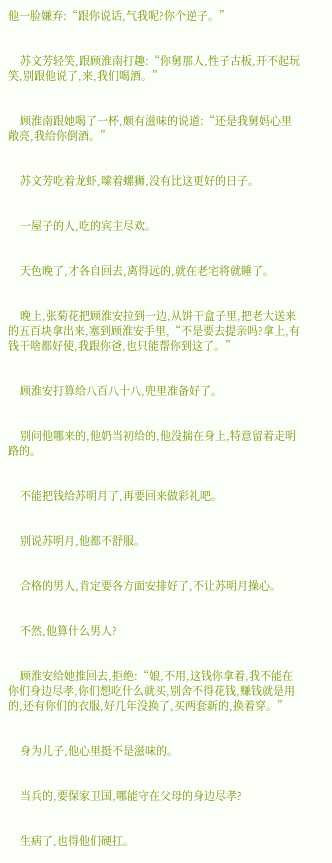他一脸嫌弃:“跟你说话,气我呢?你个逆子。”


    苏文芳轻笑,跟顾淮南打趣:“你舅那人,性子古板,开不起玩笑,别跟他说了,来,我们喝酒。”


    顾淮南跟她喝了一杯,颇有滋味的说道:“还是我舅妈心里敞亮,我给你倒酒。”


    苏文芳吃着龙虾,嗦着螺狮,没有比这更好的日子。


    一屋子的人,吃的宾主尽欢。


    天色晚了,才各自回去,离得远的,就在老宅将就睡了。


    晚上,张菊花把顾淮安拉到一边,从饼干盒子里,把老大送来的五百块拿出来,塞到顾淮安手里,“不是要去提亲吗?拿上,有钱干啥都好使,我跟你爸,也只能帮你到这了。”


    顾淮安打算给八百八十八,兜里准备好了。


    别问他哪来的,他奶当初给的,他没揣在身上,特意留着走明路的。


    不能把钱给苏明月了,再要回来做彩礼吧。


    别说苏明月,他都不舒服。


    合格的男人,肯定要各方面安排好了,不让苏明月操心。


    不然,他算什么男人?


    顾淮安给她推回去,拒绝:“娘,不用,这钱你拿着,我不能在你们身边尽孝,你们想吃什么就买,别舍不得花钱,赚钱就是用的,还有你们的衣服,好几年没换了,买两套新的,换着穿。”


    身为儿子,他心里挺不是滋味的。


    当兵的,要保家卫国,哪能守在父母的身边尽孝?


    生病了,也得他们硬扛。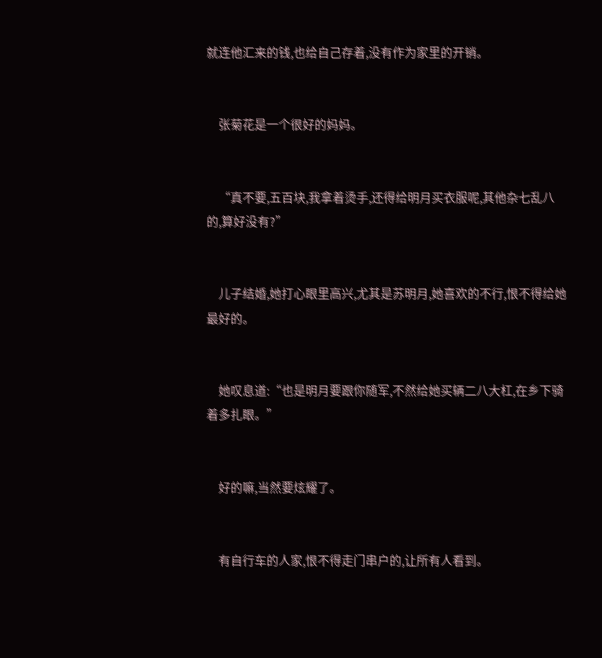就连他汇来的钱,也给自己存着,没有作为家里的开销。


    张菊花是一个很好的妈妈。


    “真不要,五百块,我拿着烫手,还得给明月买衣服呢,其他杂七乱八的,算好没有?”


    儿子结婚,她打心眼里高兴,尤其是苏明月,她喜欢的不行,恨不得给她最好的。


    她叹息道:“也是明月要跟你随军,不然给她买辆二八大杠,在乡下骑着多扎眼。”


    好的嘛,当然要炫耀了。


    有自行车的人家,恨不得走门串户的,让所有人看到。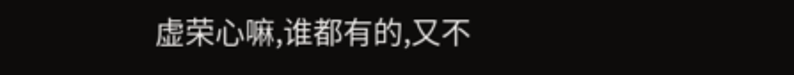虚荣心嘛,谁都有的,又不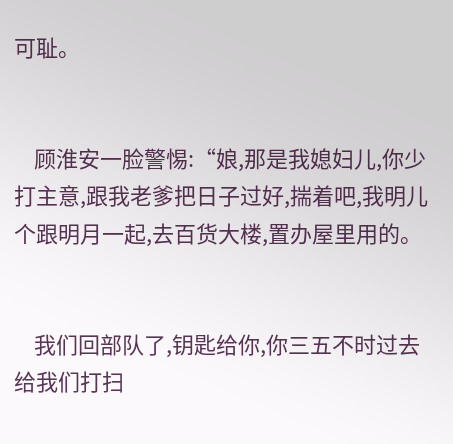可耻。


    顾淮安一脸警惕:“娘,那是我媳妇儿,你少打主意,跟我老爹把日子过好,揣着吧,我明儿个跟明月一起,去百货大楼,置办屋里用的。


    我们回部队了,钥匙给你,你三五不时过去给我们打扫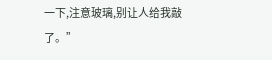一下,注意玻璃,别让人给我敲了。”